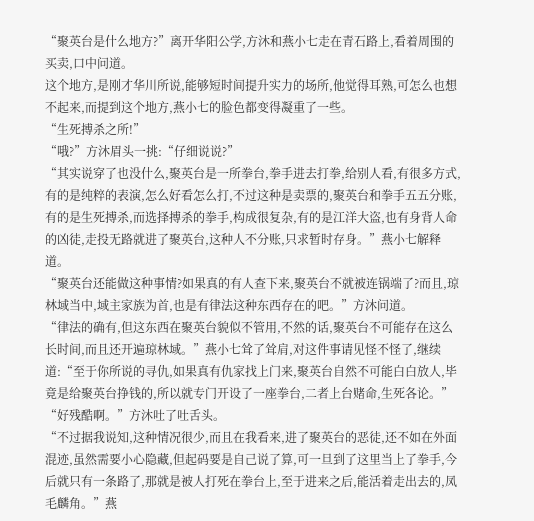“聚英台是什么地方?”离开华阳公学,方沐和燕小七走在青石路上,看着周围的买卖,口中问道。
这个地方,是刚才华川所说,能够短时间提升实力的场所,他觉得耳熟,可怎么也想不起来,而提到这个地方,燕小七的脸色都变得凝重了一些。
“生死搏杀之所!”
“哦?”方沐眉头一挑:“仔细说说?”
“其实说穿了也没什么,聚英台是一所拳台,拳手进去打拳,给别人看,有很多方式,有的是纯粹的表演,怎么好看怎么打,不过这种是卖票的,聚英台和拳手五五分账,有的是生死搏杀,而选择搏杀的拳手,构成很复杂,有的是江洋大盗,也有身背人命的凶徒,走投无路就进了聚英台,这种人不分账,只求暂时存身。”燕小七解释道。
“聚英台还能做这种事情?如果真的有人查下来,聚英台不就被连锅端了?而且,琼林域当中,域主家族为首,也是有律法这种东西存在的吧。”方沐问道。
“律法的确有,但这东西在聚英台貌似不管用,不然的话,聚英台不可能存在这么长时间,而且还开遍琼林域。”燕小七耸了耸肩,对这件事请见怪不怪了,继续道:“至于你所说的寻仇,如果真有仇家找上门来,聚英台自然不可能白白放人,毕竟是给聚英台挣钱的,所以就专门开设了一座拳台,二者上台赌命,生死各论。”
“好残酷啊。”方沐吐了吐舌头。
“不过据我说知,这种情况很少,而且在我看来,进了聚英台的恶徒,还不如在外面混迹,虽然需要小心隐藏,但起码要是自己说了算,可一旦到了这里当上了拳手,今后就只有一条路了,那就是被人打死在拳台上,至于进来之后,能活着走出去的,凤毛麟角。”燕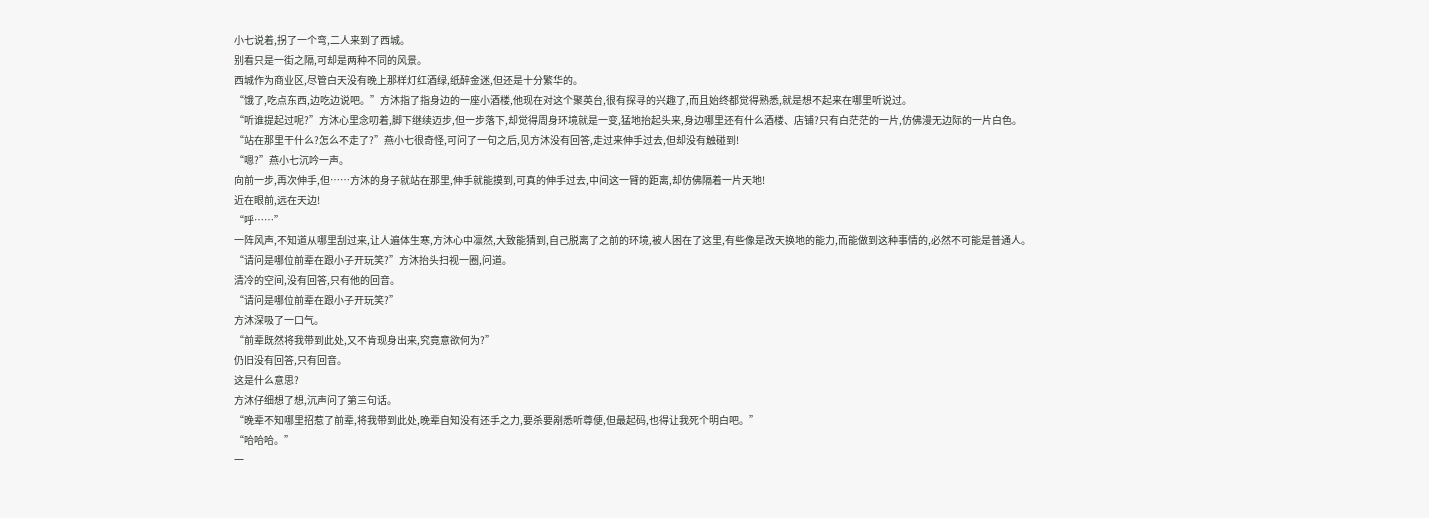小七说着,拐了一个弯,二人来到了西城。
别看只是一街之隔,可却是两种不同的风景。
西城作为商业区,尽管白天没有晚上那样灯红酒绿,纸醉金迷,但还是十分繁华的。
“饿了,吃点东西,边吃边说吧。”方沐指了指身边的一座小酒楼,他现在对这个聚英台,很有探寻的兴趣了,而且始终都觉得熟悉,就是想不起来在哪里听说过。
“听谁提起过呢?”方沐心里念叨着,脚下继续迈步,但一步落下,却觉得周身环境就是一变,猛地抬起头来,身边哪里还有什么酒楼、店铺?只有白茫茫的一片,仿佛漫无边际的一片白色。
“站在那里干什么?怎么不走了?”燕小七很奇怪,可问了一句之后,见方沐没有回答,走过来伸手过去,但却没有触碰到!
“嗯?”燕小七沉吟一声。
向前一步,再次伸手,但……方沐的身子就站在那里,伸手就能摸到,可真的伸手过去,中间这一臂的距离,却仿佛隔着一片天地!
近在眼前,远在天边!
“呼……”
一阵风声,不知道从哪里刮过来,让人遍体生寒,方沐心中凛然,大致能猜到,自己脱离了之前的环境,被人困在了这里,有些像是改天换地的能力,而能做到这种事情的,必然不可能是普通人。
“请问是哪位前辈在跟小子开玩笑?”方沐抬头扫视一圈,问道。
清冷的空间,没有回答,只有他的回音。
“请问是哪位前辈在跟小子开玩笑?”
方沐深吸了一口气。
“前辈既然将我带到此处,又不肯现身出来,究竟意欲何为?”
仍旧没有回答,只有回音。
这是什么意思?
方沐仔细想了想,沉声问了第三句话。
“晚辈不知哪里招惹了前辈,将我带到此处,晚辈自知没有还手之力,要杀要剐悉听尊便,但最起码,也得让我死个明白吧。”
“哈哈哈。”
一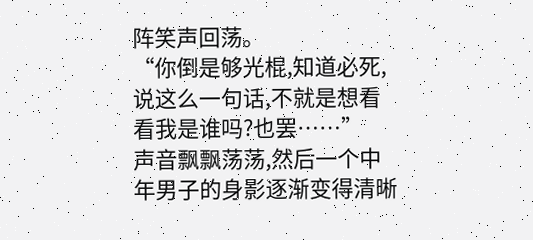阵笑声回荡。
“你倒是够光棍,知道必死,说这么一句话,不就是想看看我是谁吗?也罢……”
声音飘飘荡荡,然后一个中年男子的身影逐渐变得清晰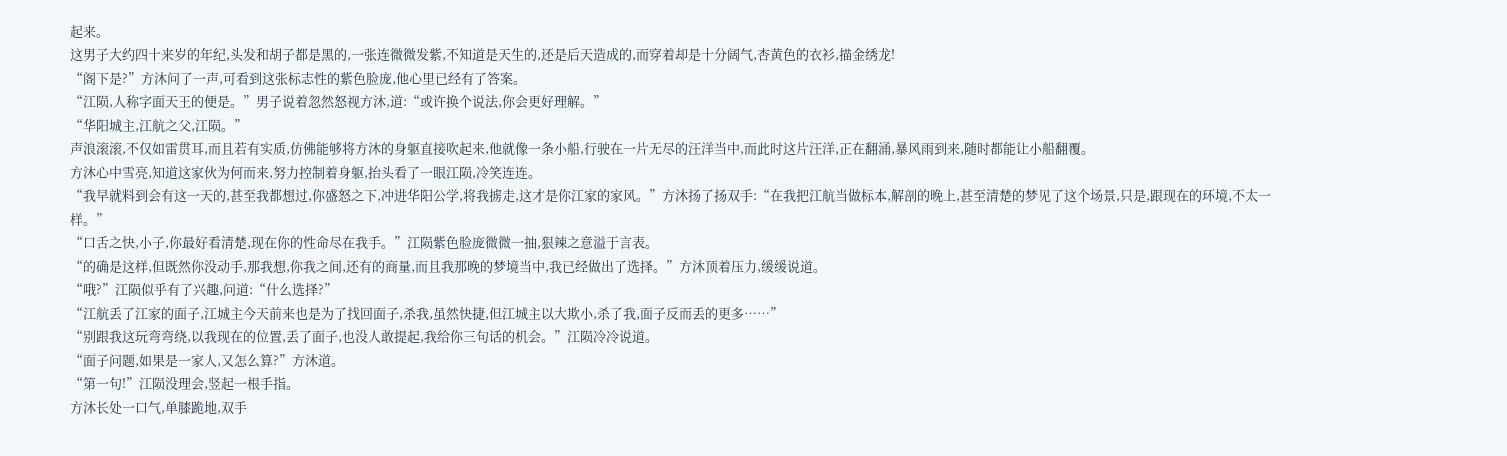起来。
这男子大约四十来岁的年纪,头发和胡子都是黑的,一张连微微发紫,不知道是天生的,还是后天造成的,而穿着却是十分阔气,杏黄色的衣衫,描金绣龙!
“阁下是?”方沐问了一声,可看到这张标志性的紫色脸庞,他心里已经有了答案。
“江陨,人称字面天王的便是。”男子说着忽然怒视方沐,道:“或许换个说法,你会更好理解。”
“华阳城主,江航之父,江陨。”
声浪滚滚,不仅如雷贯耳,而且若有实质,仿佛能够将方沐的身躯直接吹起来,他就像一条小船,行驶在一片无尽的汪洋当中,而此时这片汪洋,正在翻涌,暴风雨到来,随时都能让小船翻覆。
方沐心中雪亮,知道这家伙为何而来,努力控制着身躯,抬头看了一眼江陨,冷笑连连。
“我早就料到会有这一天的,甚至我都想过,你盛怒之下,冲进华阳公学,将我掳走,这才是你江家的家风。”方沐扬了扬双手:“在我把江航当做标本,解剖的晚上,甚至清楚的梦见了这个场景,只是,跟现在的环境,不太一样。”
“口舌之快,小子,你最好看清楚,现在你的性命尽在我手。”江陨紫色脸庞微微一抽,狠辣之意溢于言表。
“的确是这样,但既然你没动手,那我想,你我之间,还有的商量,而且我那晚的梦境当中,我已经做出了选择。”方沐顶着压力,缓缓说道。
“哦?”江陨似乎有了兴趣,问道:“什么选择?”
“江航丢了江家的面子,江城主今天前来也是为了找回面子,杀我,虽然快捷,但江城主以大欺小,杀了我,面子反而丢的更多……”
“别跟我这玩弯弯绕,以我现在的位置,丢了面子,也没人敢提起,我给你三句话的机会。”江陨冷冷说道。
“面子问题,如果是一家人,又怎么算?”方沐道。
“第一句!”江陨没理会,竖起一根手指。
方沐长处一口气,单膝跪地,双手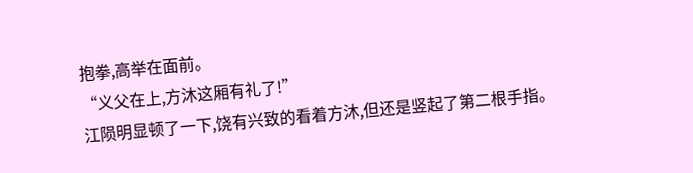抱拳,高举在面前。
“义父在上,方沐这厢有礼了!”
江陨明显顿了一下,饶有兴致的看着方沐,但还是竖起了第二根手指。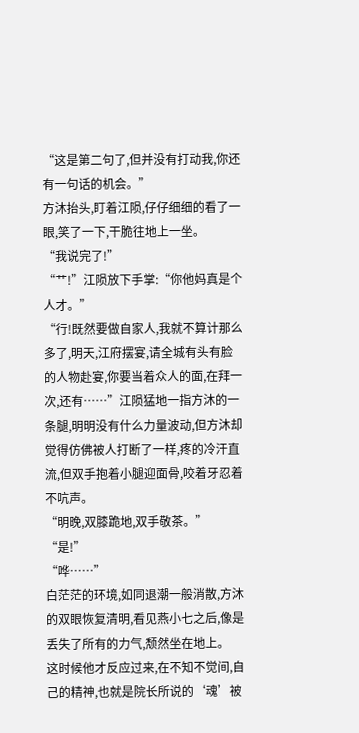“这是第二句了,但并没有打动我,你还有一句话的机会。”
方沐抬头,盯着江陨,仔仔细细的看了一眼,笑了一下,干脆往地上一坐。
“我说完了!”
“艹!”江陨放下手掌:“你他妈真是个人才。”
“行!既然要做自家人,我就不算计那么多了,明天,江府摆宴,请全城有头有脸的人物赴宴,你要当着众人的面,在拜一次,还有……”江陨猛地一指方沐的一条腿,明明没有什么力量波动,但方沐却觉得仿佛被人打断了一样,疼的冷汗直流,但双手抱着小腿迎面骨,咬着牙忍着不吭声。
“明晚,双膝跪地,双手敬茶。”
“是!”
“哗……”
白茫茫的环境,如同退潮一般消散,方沐的双眼恢复清明,看见燕小七之后,像是丢失了所有的力气,颓然坐在地上。
这时候他才反应过来,在不知不觉间,自己的精神,也就是院长所说的‘魂’被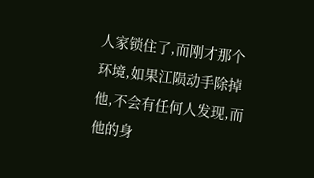人家锁住了,而刚才那个环境,如果江陨动手除掉他,不会有任何人发现,而他的身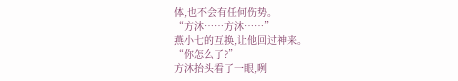体,也不会有任何伤势。
“方沐……方沐……”
燕小七的互换,让他回过神来。
“你怎么了?”
方沐抬头看了一眼,咧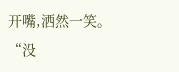开嘴,洒然一笑。
“没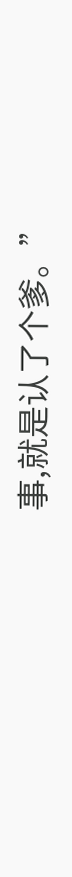事,就是认了个爹。”